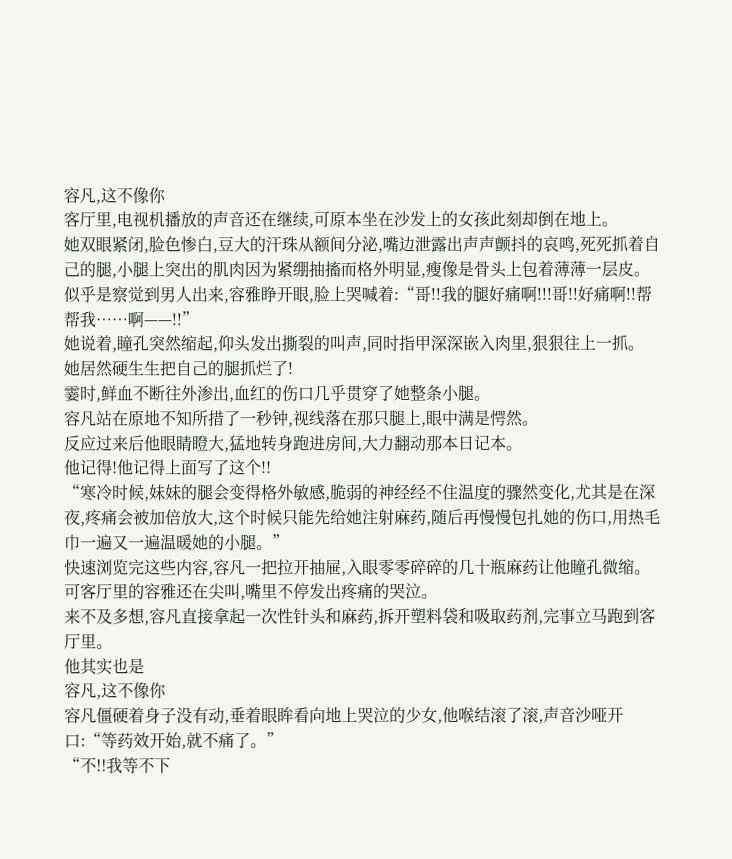容凡,这不像你
客厅里,电视机播放的声音还在继续,可原本坐在沙发上的女孩此刻却倒在地上。
她双眼紧闭,脸色惨白,豆大的汗珠从额间分泌,嘴边泄露出声声颤抖的哀鸣,死死抓着自己的腿,小腿上突出的肌肉因为紧绷抽搐而格外明显,瘦像是骨头上包着薄薄一层皮。
似乎是察觉到男人出来,容雅睁开眼,脸上哭喊着:“哥!!我的腿好痛啊!!!哥!!好痛啊!!帮帮我……啊——!!”
她说着,瞳孔突然缩起,仰头发出撕裂的叫声,同时指甲深深嵌入肉里,狠狠往上一抓。
她居然硬生生把自己的腿抓烂了!
霎时,鲜血不断往外渗出,血红的伤口几乎贯穿了她整条小腿。
容凡站在原地不知所措了一秒钟,视线落在那只腿上,眼中满是愕然。
反应过来后他眼睛瞪大,猛地转身跑进房间,大力翻动那本日记本。
他记得!他记得上面写了这个!!
“寒冷时候,妹妹的腿会变得格外敏感,脆弱的神经经不住温度的骤然变化,尤其是在深夜,疼痛会被加倍放大,这个时候只能先给她注射麻药,随后再慢慢包扎她的伤口,用热毛巾一遍又一遍温暖她的小腿。”
快速浏览完这些内容,容凡一把拉开抽屉,入眼零零碎碎的几十瓶麻药让他瞳孔微缩。
可客厅里的容雅还在尖叫,嘴里不停发出疼痛的哭泣。
来不及多想,容凡直接拿起一次性针头和麻药,拆开塑料袋和吸取药剂,完事立马跑到客厅里。
他其实也是
容凡,这不像你
容凡僵硬着身子没有动,垂着眼眸看向地上哭泣的少女,他喉结滚了滚,声音沙哑开口:“等药效开始,就不痛了。”
“不!!我等不下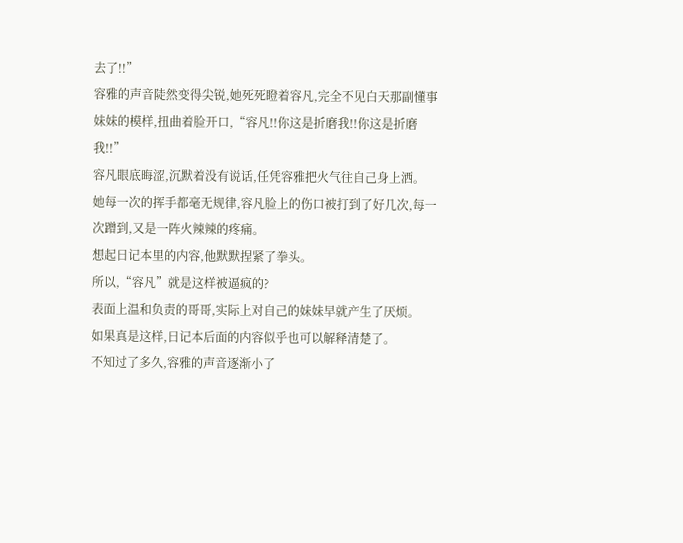去了!!”
容雅的声音陡然变得尖锐,她死死瞪着容凡,完全不见白天那副懂事妹妹的模样,扭曲着脸开口,“容凡!!你这是折磨我!!你这是折磨我!!”
容凡眼底晦涩,沉默着没有说话,任凭容雅把火气往自己身上洒。
她每一次的挥手都毫无规律,容凡脸上的伤口被打到了好几次,每一次蹭到,又是一阵火辣辣的疼痛。
想起日记本里的内容,他默默捏紧了拳头。
所以,“容凡”就是这样被逼疯的?
表面上温和负责的哥哥,实际上对自己的妹妹早就产生了厌烦。
如果真是这样,日记本后面的内容似乎也可以解释清楚了。
不知过了多久,容雅的声音逐渐小了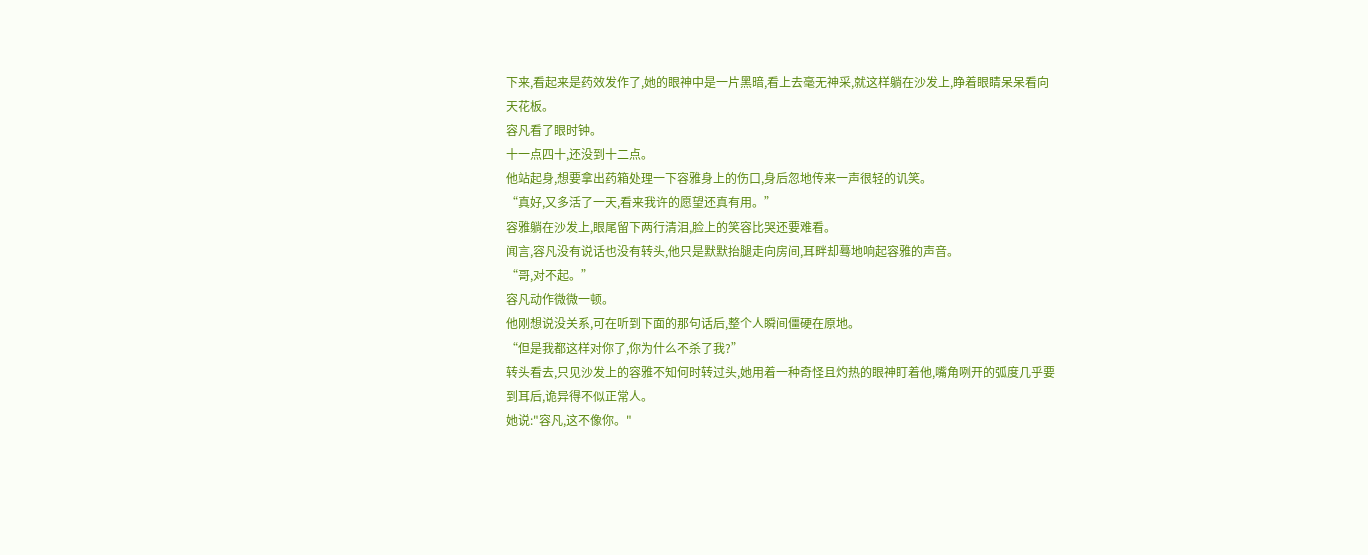下来,看起来是药效发作了,她的眼神中是一片黑暗,看上去毫无神采,就这样躺在沙发上,睁着眼睛呆呆看向天花板。
容凡看了眼时钟。
十一点四十,还没到十二点。
他站起身,想要拿出药箱处理一下容雅身上的伤口,身后忽地传来一声很轻的讥笑。
“真好,又多活了一天,看来我许的愿望还真有用。”
容雅躺在沙发上,眼尾留下两行清泪,脸上的笑容比哭还要难看。
闻言,容凡没有说话也没有转头,他只是默默抬腿走向房间,耳畔却蓦地响起容雅的声音。
“哥,对不起。”
容凡动作微微一顿。
他刚想说没关系,可在听到下面的那句话后,整个人瞬间僵硬在原地。
“但是我都这样对你了,你为什么不杀了我?”
转头看去,只见沙发上的容雅不知何时转过头,她用着一种奇怪且灼热的眼神盯着他,嘴角咧开的弧度几乎要到耳后,诡异得不似正常人。
她说:"容凡,这不像你。"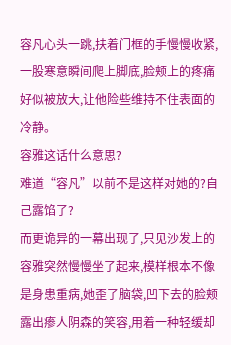容凡心头一跳,扶着门框的手慢慢收紧,一股寒意瞬间爬上脚底,脸颊上的疼痛好似被放大,让他险些维持不住表面的冷静。
容雅这话什么意思?
难道“容凡”以前不是这样对她的?自己露馅了?
而更诡异的一幕出现了,只见沙发上的容雅突然慢慢坐了起来,模样根本不像是身患重病,她歪了脑袋,凹下去的脸颊露出瘆人阴森的笑容,用着一种轻缓却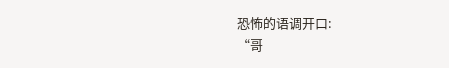恐怖的语调开口:
“哥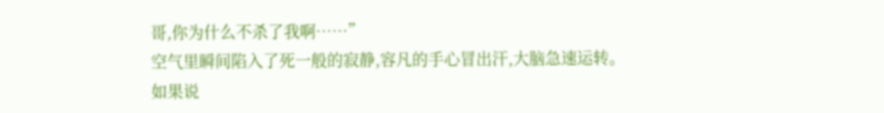哥,你为什么不杀了我啊……”
空气里瞬间陷入了死一般的寂静,容凡的手心冒出汗,大脑急速运转。
如果说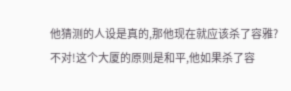他猜测的人设是真的,那他现在就应该杀了容雅?
不对!这个大厦的原则是和平,他如果杀了容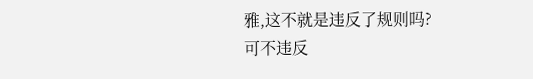雅,这不就是违反了规则吗?
可不违反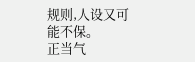规则,人设又可能不保。
正当气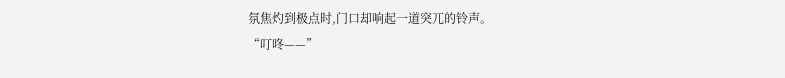氛焦灼到极点时,门口却响起一道突兀的铃声。
“叮咚——”